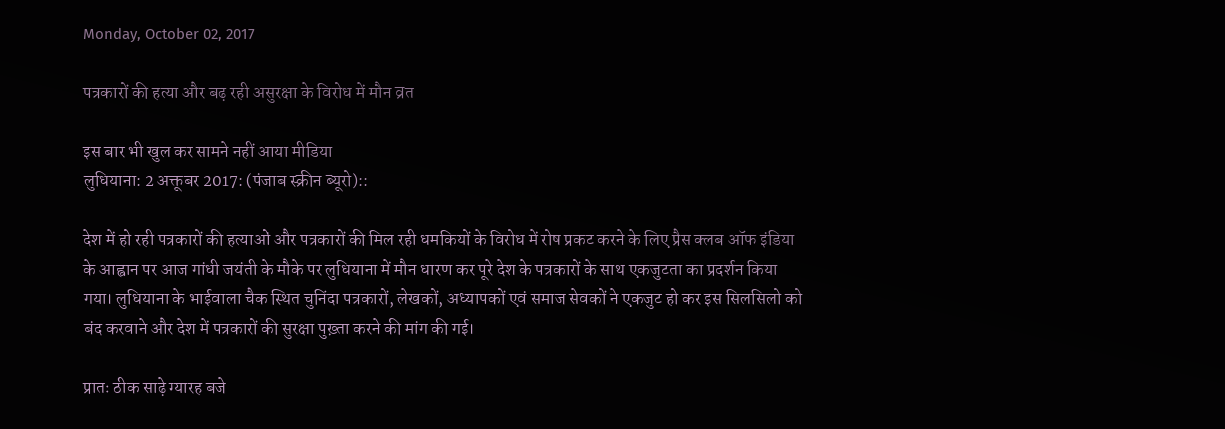Monday, October 02, 2017

पत्रकारों की हत्या और बढ़ रही असुरक्षा के विरोध में मौन व्रत

इस बार भी खुल कर सामने नहीं आया मीडिया
लुधियाना: 2 अक्तूबर 2017: (पंजाब स्क्रीन ब्यूरो)::

देश में हो रही पत्रकारों की हत्याओं और पत्रकारों की मिल रही धमकियों के विरोध में रोष प्रकट करने के लिए प्रैस क्लब ऑफ इंडिया के आह्वान पर आज गांधी जयंती के मौके पर लुधियाना में मौन धारण कर पूरे देश के पत्रकारों के साथ एकजुटता का प्रदर्शन किया गया। लुधियाना के भाईवाला चैक स्थित चुनिंदा पत्रकारों, लेखकों, अध्यापकों एवं समाज सेवकों ने एकजुट हो कर इस सिलसिलो को बंद करवाने और देश में पत्रकारों की सुरक्षा पुख़्ता करने की मांग की गई।

प्रातः ठीक साढ़े ग्यारह बजे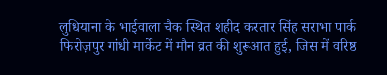लुधियाना के भाईवाला चैक स्थित शहीद करतार सिंह सराभा पार्क फिरोज़पुर गांधी मार्केट में मौन व्रत की शुरूआत हुई, जिस में वरिष्ठ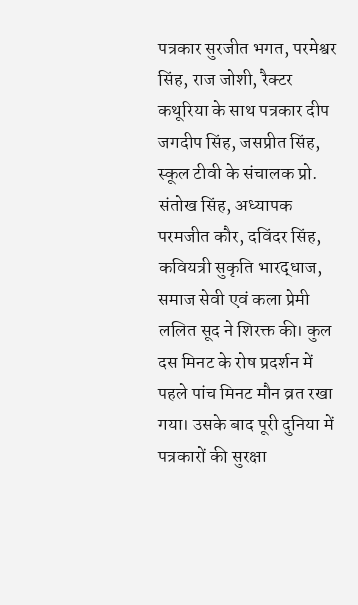पत्रकार सुरजीत भगत, परमेश्वर सिंह, राज जोशी, रैक्टर कथूरिया के साथ पत्रकार दीप जगदीप सिंह, जसप्रीत सिंह, स्कूल टीवी के संचालक प्रो. संतोख सिंह, अध्यापक परमजीत कौर, दविंदर सिंह, कवियत्री सुकृति भारद्धाज, समाज सेवी एवं कला प्रेमी ललित सूद ने शिरक्त की। कुल दस मिनट के रोष प्रदर्शन में पहले पांच मिनट मौन व्रत रखा गया। उसके बाद पूरी दुनिया में पत्रकारों की सुरक्षा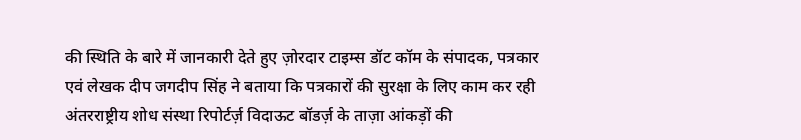की स्थिति के बारे में जानकारी देते हुए ज़ोरदार टाइम्स डॉट कॉम के संपादक, पत्रकार एवं लेखक दीप जगदीप सिंह ने बताया कि पत्रकारों की सुरक्षा के लिए काम कर रही अंतरराष्ट्रीय शोध संस्था रिपोर्टर्ज़ विदाऊट बॉडर्ज़ के ताज़ा आंकड़ों की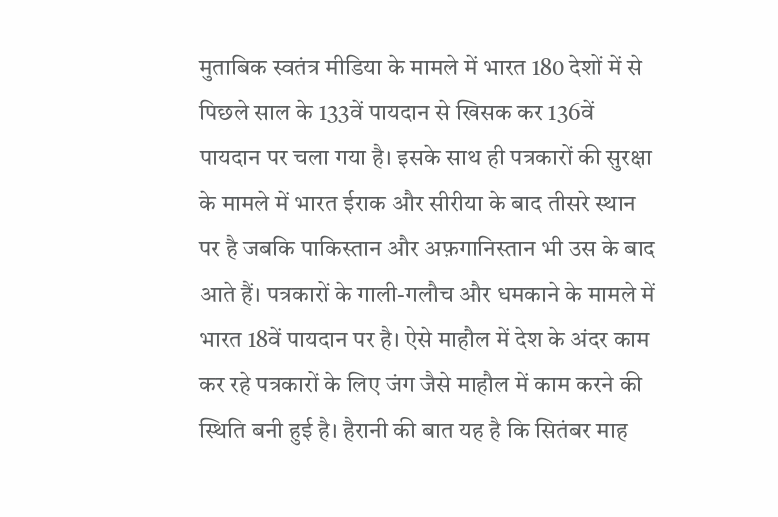मुताबिक स्वतंत्र मीडिया के मामले में भारत 180 देशों में से पिछले साल के 133वें पायदान से खिसक कर 136वें पायदान पर चला गया है। इसके साथ ही पत्रकारों की सुरक्षा के मामले में भारत ईराक और सीरीया के बाद तीसरे स्थान पर है जबकि पाकिस्तान और अफ़गानिस्तान भी उस के बाद आते हैं। पत्रकारों के गाली-गलौच और धमकाने के मामले में भारत 18वें पायदान पर है। ऐसे माहौल में देश के अंदर काम कर रहे पत्रकारों के लिए जंग जैसे माहौल में काम करने की स्थिति बनी हुई है। हैरानी की बात यह है कि सितंबर माह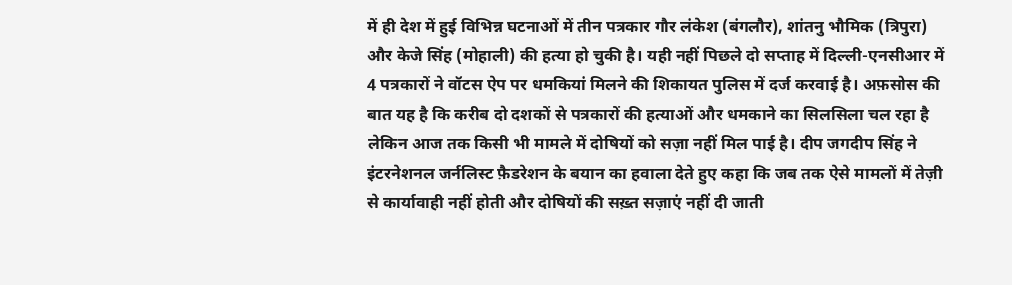में ही देश में हुई विभिन्न घटनाओं में तीन पत्रकार गौर लंकेश (बंगलौर), शांतनु भौमिक (त्रिपुरा) और केजे सिंह (मोहाली) की हत्या हो चुकी है। यही नहीं पिछले दो सप्ताह में दिल्ली-एनसीआर में 4 पत्रकारों ने वॉटस ऐप पर धमकियां मिलने की शिकायत पुलिस में दर्ज करवाई है। अफ़सोस की बात यह है कि करीब दो दशकों से पत्रकारों की हत्याओं और धमकाने का सिलसिला चल रहा है लेकिन आज तक किसी भी मामले में दोषियों को सज़ा नहीं मिल पाई है। दीप जगदीप सिंह ने इंटरनेशनल जर्नलिस्ट फ़ैडरेशन के बयान का हवाला देते हुए कहा कि जब तक ऐसे मामलों में तेज़ी से कार्यावाही नहीं होती और दोषियों की सख़्त सज़ाएं नहीं दी जाती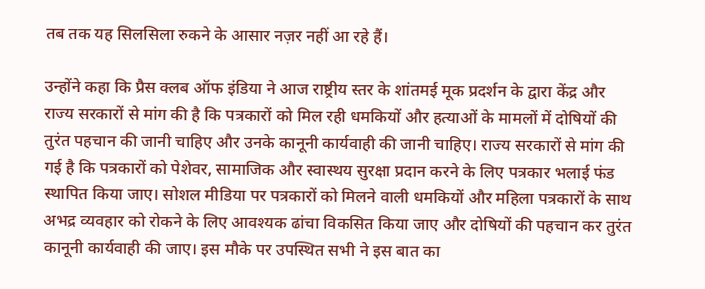तब तक यह सिलसिला रुकने के आसार नज़र नहीं आ रहे हैं।

उन्होंने कहा कि प्रैस क्लब ऑफ इंडिया ने आज राष्ट्रीय स्तर के शांतमई मूक प्रदर्शन के द्वारा केंद्र और राज्य सरकारों से मांग की है कि पत्रकारों को मिल रही धमकियों और हत्याओं के मामलों में दोषियों की तुरंत पहचान की जानी चाहिए और उनके कानूनी कार्यवाही की जानी चाहिए। राज्य सरकारों से मांग की गई है कि पत्रकारों को पेशेवर, सामाजिक और स्वास्थय सुरक्षा प्रदान करने के लिए पत्रकार भलाई फंड स्थापित किया जाए। सोशल मीडिया पर पत्रकारों को मिलने वाली धमकियों और महिला पत्रकारों के साथ अभद्र व्यवहार को रोकने के लिए आवश्यक ढांचा विकसित किया जाए और दोषियों की पहचान कर तुरंत कानूनी कार्यवाही की जाए। इस मौके पर उपस्थित सभी ने इस बात का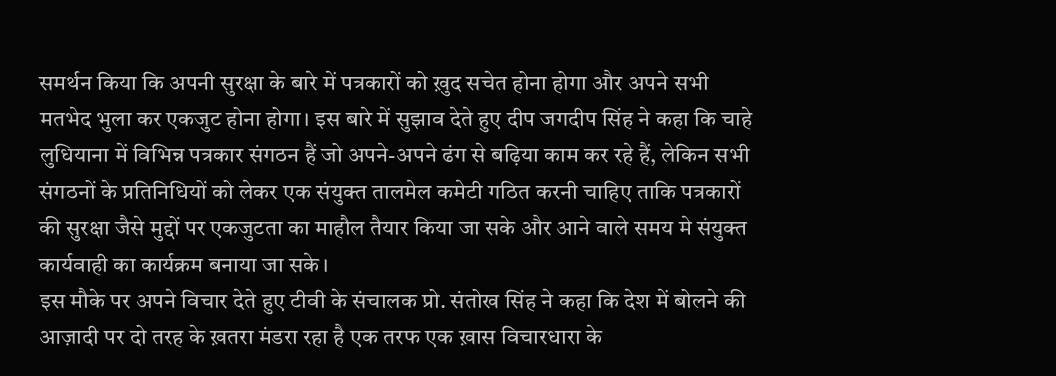समर्थन किया कि अपनी सुरक्षा के बारे में पत्रकारों को ख़ुद सचेत होना होगा और अपने सभी मतभेद भुला कर एकजुट होना होगा। इस बारे में सुझाव देते हुए दीप जगदीप सिंह ने कहा कि चाहे लुधियाना में विभिन्न पत्रकार संगठन हैं जो अपने-अपने ढंग से बढ़िया काम कर रहे हैं, लेकिन सभी संगठनों के प्रतिनिधियों को लेकर एक संयुक्त तालमेल कमेटी गठित करनी चाहिए ताकि पत्रकारों की सुरक्षा जैसे मुद्दों पर एकजुटता का माहौल तैयार किया जा सके और आने वाले समय मे संयुक्त कार्यवाही का कार्यक्रम बनाया जा सके।
इस मौके पर अपने विचार देते हुए टीवी के संचालक प्रो. संतोख सिंह ने कहा कि देश में बोलने की आज़ादी पर दो तरह के ख़तरा मंडरा रहा है एक तरफ एक ख़ास विचारधारा के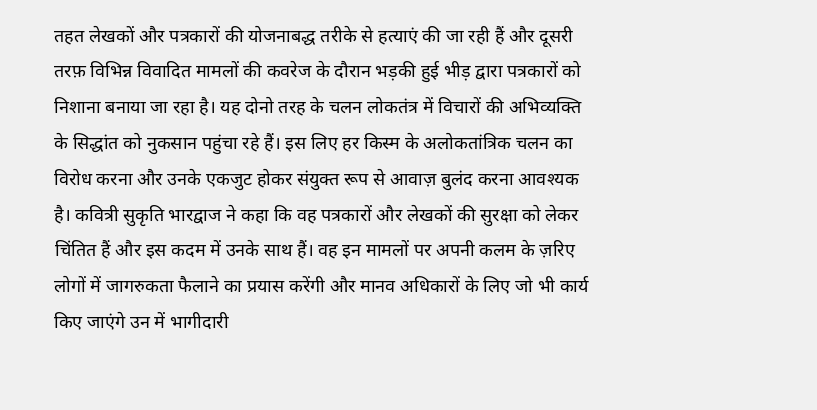तहत लेखकों और पत्रकारों की योजनाबद्ध तरीके से हत्याएं की जा रही हैं और दूसरी तरफ़ विभिन्न विवादित मामलों की कवरेज के दौरान भड़की हुई भीड़ द्वारा पत्रकारों को निशाना बनाया जा रहा है। यह दोनो तरह के चलन लोकतंत्र में विचारों की अभिव्यक्ति के सिद्धांत को नुकसान पहुंचा रहे हैं। इस लिए हर किस्म के अलोकतांत्रिक चलन का विरोध करना और उनके एकजुट होकर संयुक्त रूप से आवाज़ बुलंद करना आवश्यक है। कवित्री सुकृति भारद्वाज ने कहा कि वह पत्रकारों और लेखकों की सुरक्षा को लेकर चिंतित हैं और इस कदम में उनके साथ हैं। वह इन मामलों पर अपनी कलम के ज़रिए लोगों में जागरुकता फैलाने का प्रयास करेंगी और मानव अधिकारों के लिए जो भी कार्य किए जाएंगे उन में भागीदारी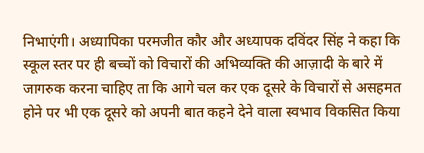निभाएंगी। अध्यापिका परमजीत कौर और अध्यापक दविंदर सिंह ने कहा कि स्कूल स्तर पर ही बच्चों को विचारों की अभिव्यक्ति की आज़ादी के बारे में जागरुक करना चाहिए ता कि आगे चल कर एक दूसरे के विचारों से असहमत होने पर भी एक दूसरे को अपनी बात कहने देने वाला स्वभाव विकसित किया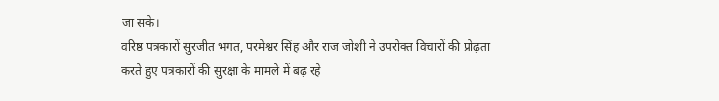जा सके।
वरिष्ठ पत्रकारों सुरजीत भगत, परमेश्वर सिंह और राज जोशी ने उपरोक्त विचारों की प्रोढ़ता करते हुए पत्रकारों की सुरक्षा के मामले में बढ़ रहे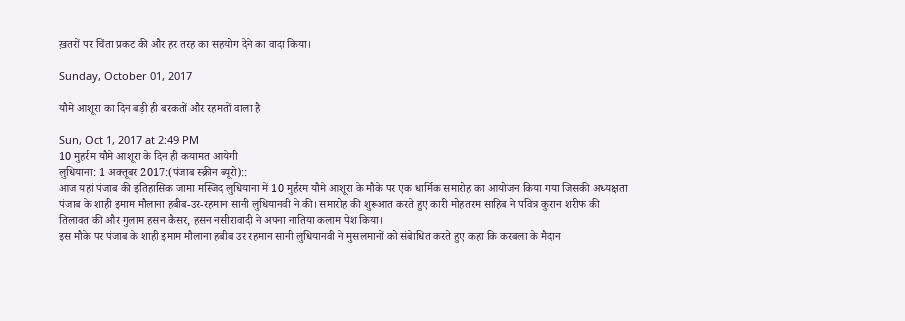ख़तरों पर चिंता प्रकट की और हर तरह का सहयोग देने का वादा किया।

Sunday, October 01, 2017

यौमे आशूरा का दिन बड़ी ही बरकतों और रहमतों वाला है

Sun, Oct 1, 2017 at 2:49 PM
10 मुहर्रम यौमे आशूरा के दिन ही कयामत आयेगी
लुधियाना: 1 अक्तूबर 2017:(पंजाब स्क्रीन ब्यूरो)::
आज यहां पंजाब की इतिहासिक जामा मस्जिद लुधियाना में 10 मुर्हरम यौमे आशूरा के मौके पर एक धार्मिक समारोह का आयोजन किया गया जिसकी अध्यक्षता पंजाब के शाही इमाम मौलाना हबीब-उर-रहमान सानी लुधियानवी ने की। समारोह की शुरूआत करते हुए कारी मोहतरम साहिब ने पवित्र कुरान शरीफ की तिलावत की और गुलाम हसन कैसर, हसन नसीरावादी ने अपना नातिया कलाम पेश किया।
इस मौके पर पंजाब के शाही इमाम मौलाना हबीब उर रहमान सानी लुधियानवी ने मुसलमानों को संबेाधित करते हुए कहा कि करबला के मैदान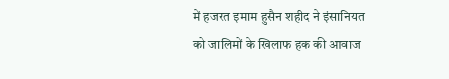में हजरत इमाम हुसैन शहीद ने इंसानियत को जालिमों के खिलाफ हक की आवाज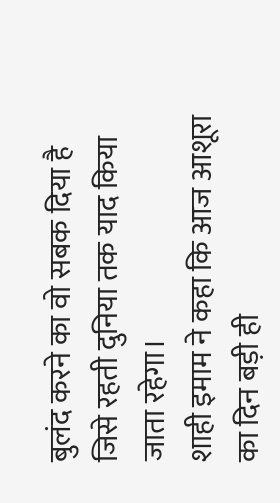बुलंद करने का वो सबक दिया है जिसे रहती दुनिया तक याद किया जाता रहेगा।
शाही इमाम ने कहा कि आज आशूरा का दिन बड़ी ही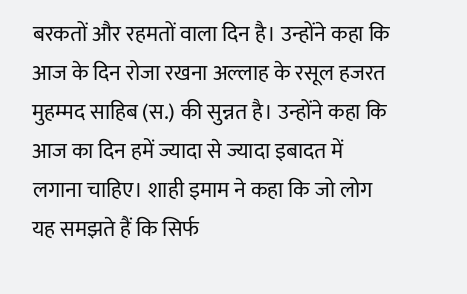बरकतों और रहमतों वाला दिन है। उन्होंने कहा कि आज के दिन रोजा रखना अल्लाह के रसूल हजरत मुहम्मद साहिब (स.) की सुन्नत है। उन्होंने कहा कि आज का दिन हमें ज्यादा से ज्यादा इबादत में लगाना चाहिए। शाही इमाम ने कहा कि जो लोग यह समझते हैं कि सिर्फ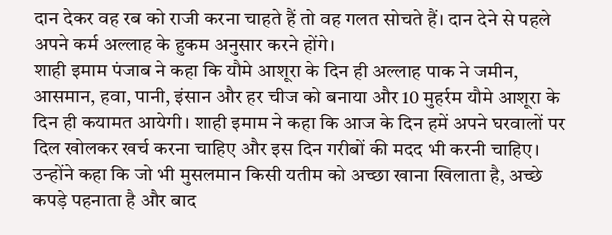दान देकर वह रब को राजी करना चाहते हैं तो वह गलत सोचते हैं। दान देने से पहले अपने कर्म अल्लाह के हुकम अनुसार करने होंगे।
शाही इमाम पंजाब ने कहा कि यौमे आशूरा के दिन ही अल्लाह पाक ने जमीन, आसमान, हवा, पानी, इंसान और हर चीज को बनाया और 10 मुहर्रम यौमे आशूरा के दिन ही कयामत आयेगी। शाही इमाम ने कहा कि आज के दिन हमें अपने घरवालों पर दिल खोलकर खर्च करना चाहिए और इस दिन गरीबों की मदद भी करनी चाहिए। उन्होंने कहा कि जो भी मुसलमान किसी यतीम को अच्छा खाना खिलाता है, अच्छे कपड़े पहनाता है और बाद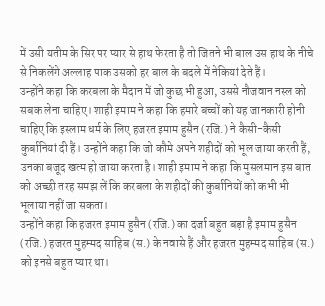में उसी यतीम के सिर पर प्यार से हाथ फेरता है तो जितने भी बाल उस हाथ के नीचे से निकलेंगे अल्लाह पाक उसको हर बाल के बदले में नेकियां देते हैं।
उन्होंने कहा कि करबला के मैदान में जो कुछ भी हुआ, उससे नौजवान नस्ल को सबक लेना चाहिए। शाही इमाम ने कहा कि हमारे बच्चों को यह जानकारी होनी चाहिए कि इस्लाम धर्म के लिए हजरत इमाम हुसैन (रजि.) ने कैसी-कैसी कुर्बानियां दी हैं। उन्होंने कहा कि जो कौमे अपने शहीदों को भूल जाया करती हैं, उनका बजूद खत्म हो जाया करता है। शाही इमाम ने कहा कि मुसलमान इस बात को अच्छी तरह समझ लें कि करबला के शहीदों की कुर्बानियों को कभी भी भूलाया नहीं जा सकता।
उन्होंने कहा कि हजरत इमाम हुसैन (रजि.) का दर्जा बहुत बड़ा है इमाम हुसैन (रजि.) हजरत मुहम्मद साहिब (स.) के नवासे हैं और हजरत मुहम्मद साहिब (स.) को इनसे बहुत प्यार था।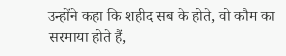उन्होंने कहा कि शहीद सब के होते, वो कौम का सरमाया होते हैं,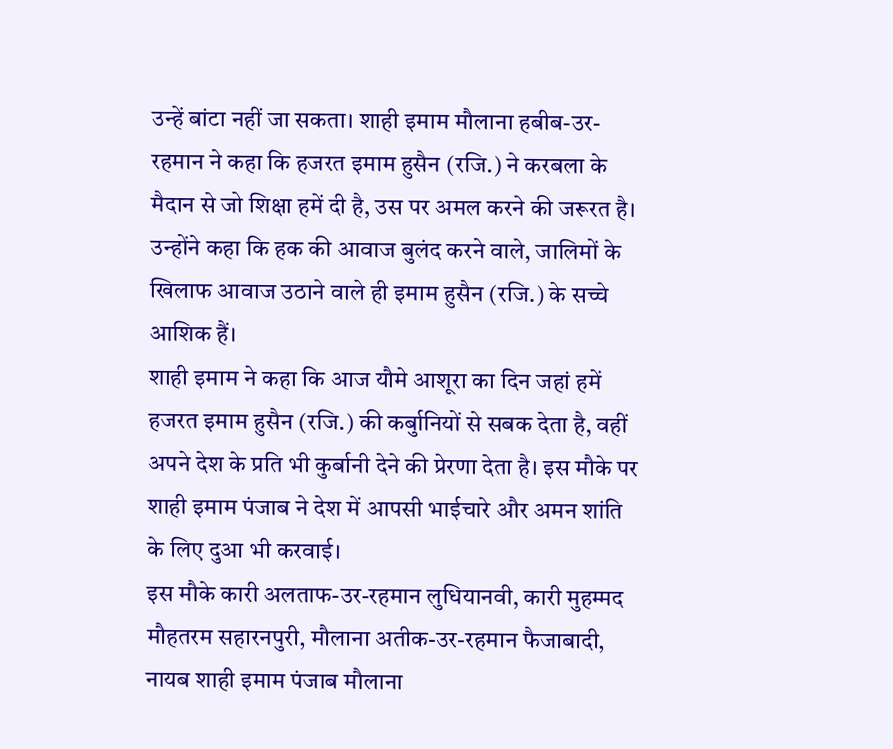उन्हें बांटा नहीं जा सकता। शाही इमाम मौलाना हबीब-उर-रहमान ने कहा कि हजरत इमाम हुसैन (रजि.) ने करबला के मैदान से जो शिक्षा हमें दी है, उस पर अमल करने की जरूरत है। उन्होंने कहा कि हक की आवाज बुलंद करने वाले, जालिमों के खिलाफ आवाज उठाने वाले ही इमाम हुसैन (रजि.) के सच्चे आशिक हैं।
शाही इमाम ने कहा कि आज यौमे आशूरा का दिन जहां हमें हजरत इमाम हुसैन (रजि.) की कर्बुानियों से सबक देता है, वहीं अपने देश के प्रति भी कुर्बानी देने की प्रेरणा देता है। इस मौके पर शाही इमाम पंजाब ने देश में आपसी भाईचारे और अमन शांति के लिए दुआ भी करवाई।
इस मौके कारी अलताफ-उर-रहमान लुधियानवी, कारी मुहम्मद मौहतरम सहारनपुरी, मौलाना अतीक-उर-रहमान फैजाबादी, नायब शाही इमाम पंजाब मौलाना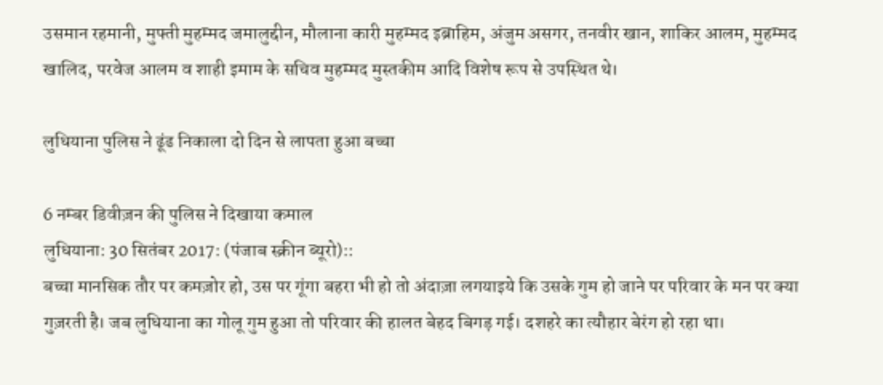उसमान रहमानी, मुफ्ती मुहम्मद जमालुद्दीन, मौलाना कारी मुहम्मद इब्राहिम, अंजुम असगर, तनवीर खान, शाकिर आलम, मुहम्मद खालिद, परवेज आलम व शाही इमाम के सचिव मुहम्मद मुस्तकीम आदि विशेष रूप से उपस्थित थे।

लुधियाना पुलिस ने ढूंढ निकाला दो दिन से लापता हुआ बच्चा

6 नम्बर डिवीज़न की पुलिस ने दिखाया कमाल
लुधियाना: 30 सितंबर 2017: (पंजाब स्क्रीन ब्यूरो)::
बच्चा मानसिक तौर पर कमज़ोर हो, उस पर गूंगा बहरा भी हो तो अंदाज़ा लगयाइये कि उसके गुम हो जाने पर परिवार के मन पर क्या गुज़रती है। जब लुधियाना का गोलू गुम हुआ तो परिवार की हालत बेहद बिगड़ गई। दशहरे का त्यौहार बेरंग हो रहा था।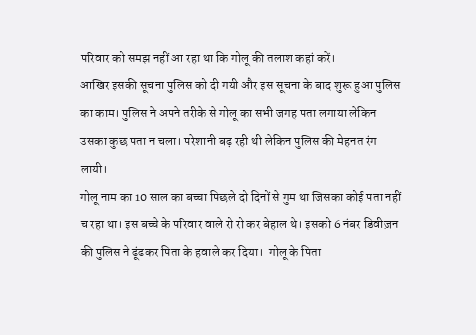परिवार को समझ नहीं आ रहा था कि गोलू की तलाश कहां करें।
आखिर इसकी सूचना पुलिस को दी गयी और इस सूचना के बाद शुरू हुआ पुलिस का काम। पुलिस ने अपने तरीके से गोलू का सभी जगह पता लगाया लेकिन उसका कुछ पता न चला। परेशानी बढ़ रही थी लेकिन पुलिस की मेहनत रंग लायी।
गोलू नाम का 10 साल का बच्चा पिछले दो दिनों से गुम था जिसका कोई पता नहीं च रहा था। इस बच्चे के परिवार वाले रो रो कर बेहाल थे। इसको 6 नंबर डिवीज़न की पुलिस ने ढूंढकर पिता के हवाले कर दिया।  गोलू के पिता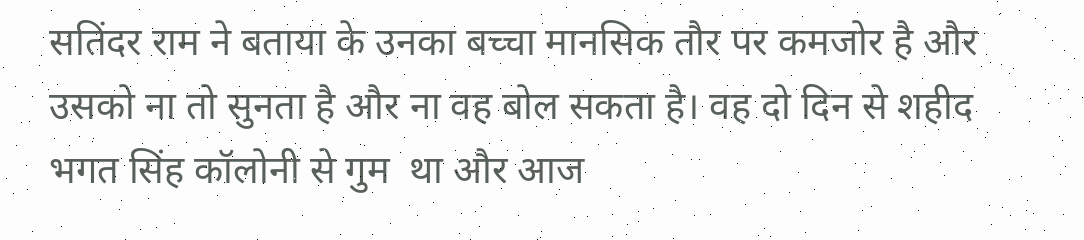सतिंदर राम ने बताया के उनका बच्चा मानसिक तौर पर कमजोर है और उसको ना तो सुनता है और ना वह बोल सकता है। वह दो दिन से शहीद भगत सिंह कॉलोनी से गुम  था और आज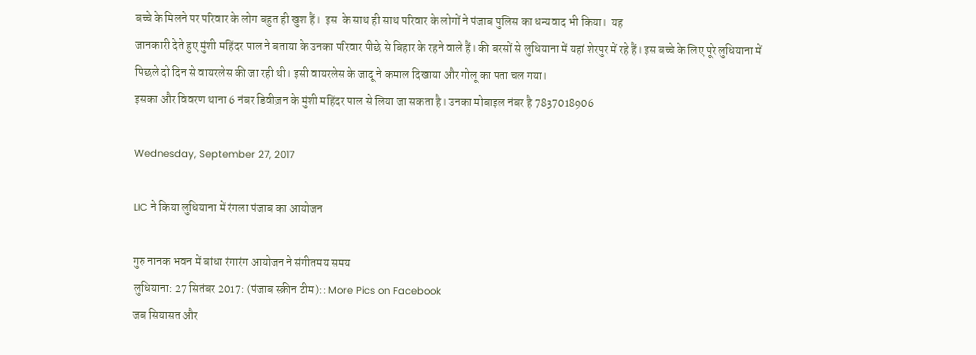बच्चे के मिलने पर परिवार के लोग बहुत ही खुश हैं।  इस  के साथ ही साथ परिवार के लोगों ने पंजाब पुलिस का धन्यवाद भी किया।  यह
जानकारी देते हुए मुंशी महिंदर पाल ने बताया के उनका परिवार पीछे से बिहार के रहने वाले हैं। की बरसों से लुधियाना में यहां शेरपुर में रहे हैं। इस बच्चे के लिए पूरे लुधियाना में पिछले दो दिन से वायरलेस की जा रही थी। इसी वायरलेस के जादू ने कमाल दिखाया और गोलू का पता चल गया।
इसका और विवरण थाना 6 नंबर डिवीज़न के मुंशी महिंदर पाल से लिया जा सकता है। उनका मोबाइल नंबर है 7837018906

Wednesday, September 27, 2017

LIC ने किया लुधियाना में रंगला पंजाब का आयोजन

गुरु नानक भवन में बांधा रंगारंग आयोजन ने संगीतमय समय
लुधियाना: 27 सितंबर 2017: (पंजाब स्क्रीन टीम):: More Pics on Facebook
जब सियासत और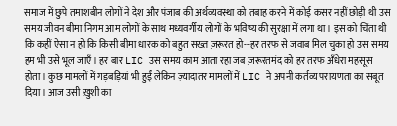समाज में छुपे तमाशबीन लोगों ने देश और पंजाब की अर्थव्यवस्था को तबाह करने में कोई कसर नहीं छोड़ी थी उस समय जीवन बीमा निगम आम लोगों के साथ मध्यवर्गीय लोगों के भविष्य की सुरक्षा में लगा था। इस को चिंता थी कि कहीं ऐसा न हो कि किसी बीमा धारक को बहुत सख्त ज़रूरत हो--हर तरफ से जवाब मिल चुका हो उस समय हम भी उसे भूल जाएँ। हर बार LIC उस समय काम आता रहा जब ज़रूरतमंद को हर तरफ अँधेरा महसूस होता। कुछ मामलों में गड़बड़ियां भी हुईं लेकिन ज़्यादातर मामलों में LIC ने अपनी कर्तव्य परायणता का सबूत दिया। आज उसी ख़ुशी का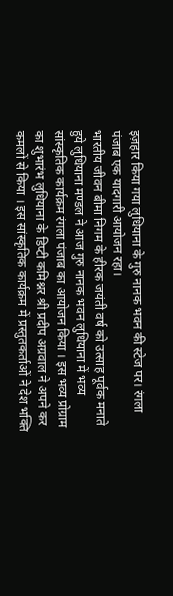इज़हार किया गया लुधियाना के गुरु नानक भवन की स्टेज पर। रंगला पंजाब एक यादगारी आयोजन रहा।
भारतीय जीवन बीमा निगम के हीरक जयंती वर्ष को उत्साह पूर्वक मनाते हुये लुधियाना मण्डल ने आज गुरु नानक भवन लुधियाना में भव्य सांस्कृतिक कार्यक्रम रंगला पंजाब का आयोजन किया । इस भव्य प्रोग्राम का शुभारंभ लुधियाना के डिप्टी कमिश्नर श्री प्रदीप अग्रवाल ने अपने कर कमलों से किया । इस सांस्कृतिक कार्यक्रम में प्रस्तुतकर्ताओं ने देश भक्ति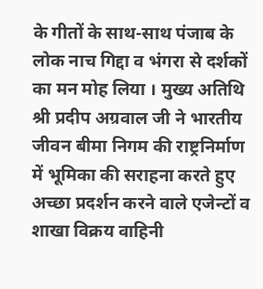के गीतों के साथ-साथ पंजाब के लोक नाच गिद्दा व भंगरा से दर्शकों का मन मोह लिया । मुख्य अतिथि श्री प्रदीप अग्रवाल जी ने भारतीय जीवन बीमा निगम की राष्ट्रनिर्माण में भूमिका की सराहना करते हुए अच्छा प्रदर्शन करने वाले एजेन्टों व शाखा विक्रय वाहिनी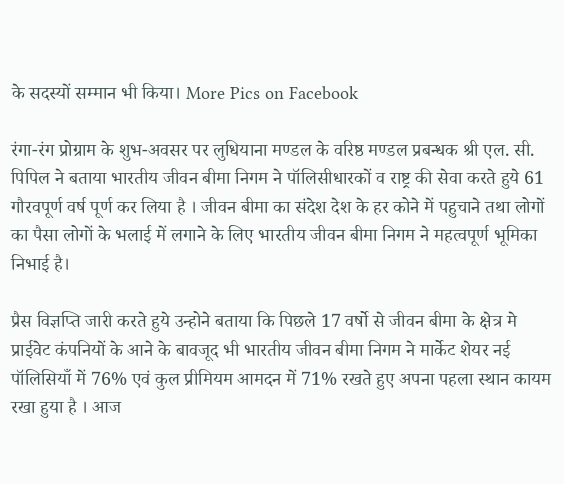के सदस्यों सम्मान भी किया। More Pics on Facebook

रंगा-रंग प्रोग्राम के शुभ-अवसर पर लुधियाना मण्डल के वरिष्ठ मण्डल प्रबन्धक श्री एल. सी. पिपिल ने बताया भारतीय जीवन बीमा निगम ने पॉलिसीधारकों व राष्ट्र की सेवा करते हुये 61 गौरवपूर्ण वर्ष पूर्ण कर लिया है । जीवन बीमा का संदेश देश के हर कोने में पहुचाने तथा लोगों का पैसा लोगों के भलाई में लगाने के लिए भारतीय जीवन बीमा निगम ने महत्वपूर्ण भूमिका निभाई है।

प्रैस विज्ञप्ति जारी करते हुये उन्होने बताया कि पिछले 17 वर्षो से जीवन बीमा के क्षेत्र मे प्राईवेट कंपनियों के आने के बावजूद भी भारतीय जीवन बीमा निगम ने मार्केट शेयर नई पॉलिसियाँ में 76% एवं कुल प्रीमियम आमदन में 71% रखते हुए अपना पहला स्थान कायम रखा हुया है । आज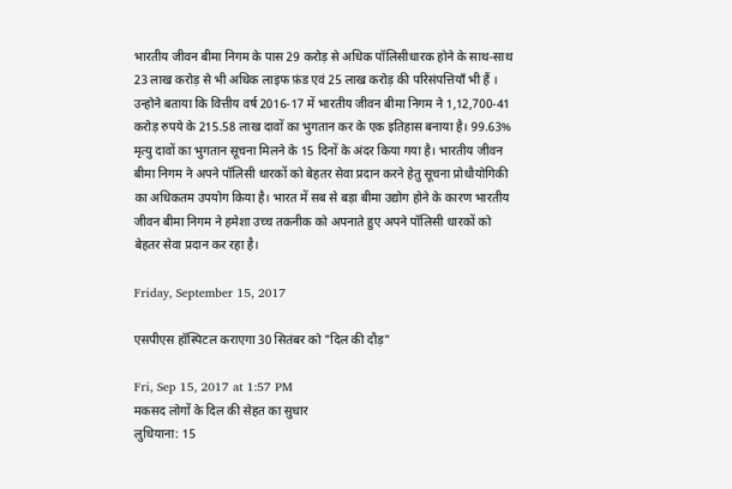भारतीय जीवन बीमा निगम के पास 29 करोड़ से अधिक पॉलिसीधारक होने के साथ-साथ 23 लाख करोड़ से भी अधिक लाइफ फ़ंड एवं 25 लाख करोड़ की परिसंपत्तियाँ भी हैं । उन्होने बताया कि वित्तीय वर्ष 2016-17 में भारतीय जीवन बीमा निगम ने 1,12,700-41 करोड़ रुपये के 215.58 लाख दावों का भुगतान कर के एक इतिहास बनाया है। 99.63% मृत्यु दावों का भुगतान सूचना मिलने के 15 दिनों के अंदर किया गया है। भारतीय जीवन बीमा निगम ने अपने पॉलिसी धारकों को बेहतर सेवा प्रदान करने हेतु सूचना प्रोधौयोगिकी का अधिकतम उपयोग किया है। भारत में सब से बड़ा बीमा उद्योग होने के कारण भारतीय जीवन बीमा निगम ने हमेशा उच्च तकनीक को अपनाते हुए अपने पॉलिसी धारकों को बेहतर सेवा प्रदान कर रहा है।

Friday, September 15, 2017

एसपीएस हॉस्पिटल कराएगा 30 सितंबर को "दिल की दौड़"

Fri, Sep 15, 2017 at 1:57 PM
मकसद लोगों के दिल की सेहत का सुधार
लुधियाना: 15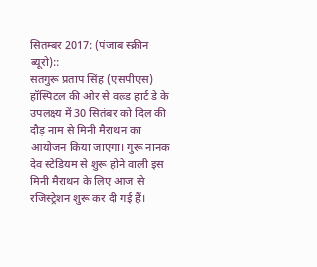सितम्बर 2017: (पंजाब स्क्रीन ब्यूरो)::
सतगुरू प्रताप सिंह (एसपीएस) हॉस्पिटल की ओर से वल्र्ड हार्ट डे के उपलक्ष्य में 30 सितंबर को दिल की दौड़ नाम से मिनी मैराथन का आयोजन किया जाएगा। गुरू नानक देव स्टेडियम से शुरू होने वाली इस मिनी मैराथन के लिए आज से रजिस्ट्रेशन शुरू कर दी गई हैं।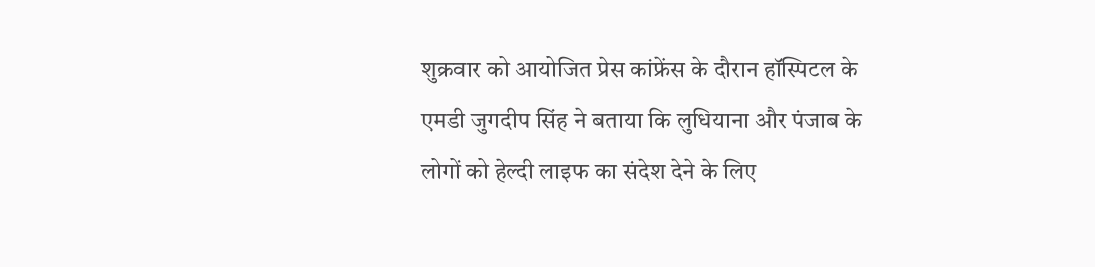शुक्रवार को आयोजित प्रेस कांफ्रेंस के दौरान हॉस्पिटल के एमडी जुगदीप सिंह ने बताया कि लुधियाना और पंजाब के लोगों को हेल्दी लाइफ का संदेश देने के लिए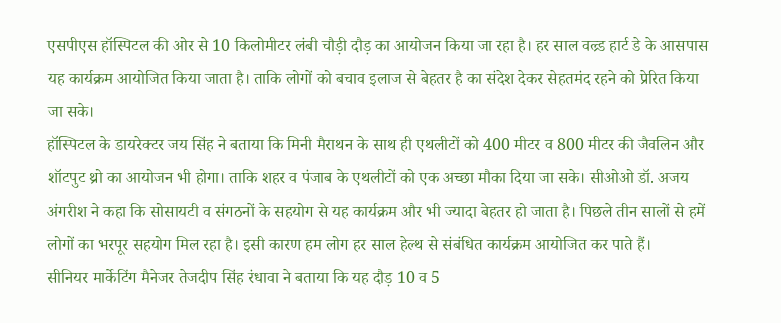एसपीएस हॉस्पिटल की ओर से 10 किलोमीटर लंबी चौड़ी दौड़ का आयोजन किया जा रहा है। हर साल वल्र्ड हार्ट डे के आसपास यह कार्यक्रम आयोजित किया जाता है। ताकि लोगों को बचाव इलाज से बेहतर है का संदेश देकर सेहतमंद रहने को प्रेरित किया जा सके।
हॉस्पिटल के डायरेक्टर जय सिंह ने बताया कि मिनी मैराथन के साथ ही एथलीटों को 400 मीटर व 800 मीटर की जैवलिन और शॉटपुट थ्रो का आयोजन भी होगा। ताकि शहर व पंजाब के एथलीटों को एक अच्छा मौका दिया जा सके। सीओओ डॉ. अजय अंगरीश ने कहा कि सोसायटी व संगठनों के सहयोग से यह कार्यक्रम और भी ज्यादा बेहतर हो जाता है। पिछले तीन सालों से हमें लोगों का भरपूर सहयोग मिल रहा है। इसी कारण हम लोग हर साल हेल्थ से संबंधित कार्यक्रम आयोजित कर पाते हैं।
सीनियर मार्केटिंग मैनेजर तेजदीप सिंह रंधावा ने बताया कि यह दौड़ 10 व 5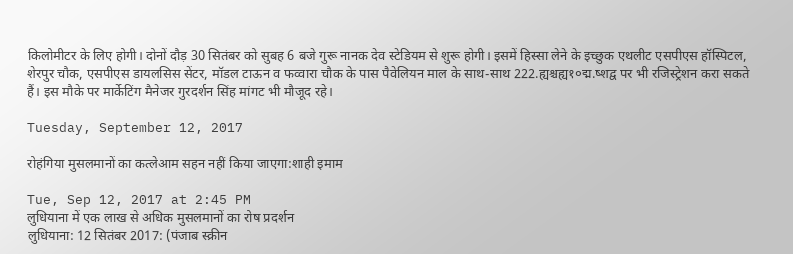किलोमीटर के लिए होगी। दोनों दौड़ 30 सितंबर को सुबह 6 बजे गुरू नानक देव स्टेडियम से शुरू होगी। इसमें हिस्सा लेने के इच्छुक एथलीट एसपीएस हॉस्पिटल, शेरपुर चौक, एसपीएस डायलसिस सेंटर, मॉडल टाऊन व फव्वारा चौक के पास पैवेलियन माल के साथ-साथ 222.ह्यश्चह्य१०द्म.ष्शद्व पर भी रजिस्ट्रेशन करा सकते हैं। इस मौके पर मार्केटिंग मैनेजर गुरदर्शन सिंह मांगट भी मौजूद रहे।

Tuesday, September 12, 2017

रोहंगिया मुसलमानों का कत्लेआम सहन नहीं किया जाएगा:शाही इमाम

Tue, Sep 12, 2017 at 2:45 PM
लुधियाना में एक लाख से अधिक मुसलमानों का रोष प्रदर्शन
लुधियाना: 12 सितंबर 2017: (पंजाब स्क्रीन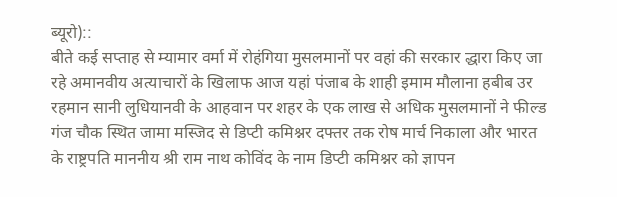ब्यूरो)::
बीते कई सप्ताह से म्यामार वर्मा में रोहंगिया मुसलमानों पर वहां की सरकार द्धारा किए जा रहे अमानवीय अत्याचारों के खिलाफ आज यहां पंजाब के शाही इमाम मौलाना हबीब उर रहमान सानी लुधियानवी के आहवान पर शहर के एक लाख से अधिक मुसलमानों ने फील्ड गंज चौक स्थित जामा मस्जिद से डिप्टी कमिश्नर दफ्तर तक रोष मार्च निकाला और भारत के राष्ट्रपति माननीय श्री राम नाथ कोविंद के नाम डिप्टी कमिश्नर को ज्ञापन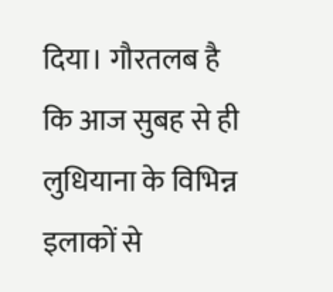दिया। गौरतलब है कि आज सुबह से ही लुधियाना के विभिन्न इलाकों से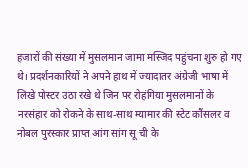हजारों की संख्या में मुसलमान जामा मस्जिद पहुंचना शुरु हो गए थे। प्रदर्शनकारियों ने अपने हाथ में ज्यादातर अंग्रेजी भाषा में लिखे पोस्टर उठा रखे थे जिन पर रोहंगिया मुसलमानों के नरसंहार को रोकने के साथ-साथ म्यामार की स्टेट कौंसलर व नोबल पुरस्कार प्राप्त आंग सांग सू ची के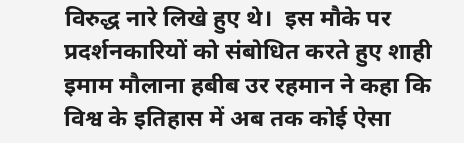विरुद्ध नारे लिखे हुए थे।  इस मौके पर प्रदर्शनकारियों को संबोधित करते हुए शाही इमाम मौलाना हबीब उर रहमान ने कहा कि विश्व के इतिहास में अब तक कोई ऐसा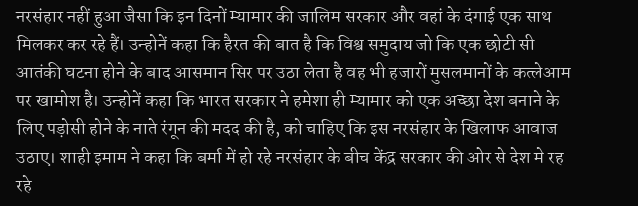नरसंहार नहीं हुआ जैसा कि इन दिनों म्यामार की जालिम सरकार और वहां के दंगाई एक साथ मिलकर कर रहे हैं। उन्होनें कहा कि हैरत की बात है कि विश्व समुदाय जो कि एक छोटी सी आतंकी घटना होने के बाद आसमान सिर पर उठा लेता है वह भी हजारों मुसलमानों के कत्लेआम पर खामोश है। उन्होनें कहा कि भारत सरकार ने हमेशा ही म्यामार को एक अच्छा देश बनाने के लिए पड़ोसी होने के नाते रंगून की मदद की है, को चाहिए कि इस नरसंहार के खिलाफ आवाज उठाए। शाही इमाम ने कहा कि बर्मा में हो रहे नरसंहार के बीच केंद्र सरकार की ओर से देश मे रह रहे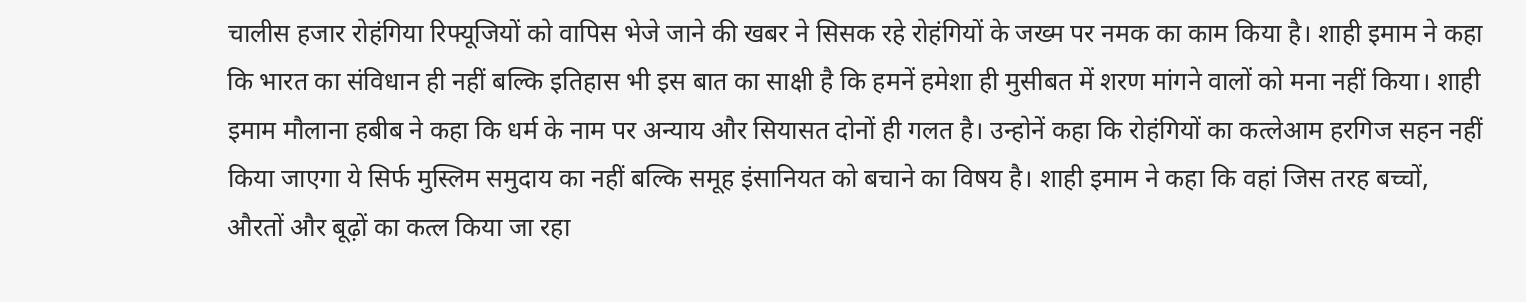चालीस हजार रोहंगिया रिफ्यूजियों को वापिस भेजे जाने की खबर ने सिसक रहे रोहंगियों के जख्म पर नमक का काम किया है। शाही इमाम ने कहा कि भारत का संविधान ही नहीं बल्कि इतिहास भी इस बात का साक्षी है कि हमनें हमेशा ही मुसीबत में शरण मांगने वालों को मना नहीं किया। शाही इमाम मौलाना हबीब ने कहा कि धर्म के नाम पर अन्याय और सियासत दोनों ही गलत है। उन्होनें कहा कि रोहंगियों का कत्लेआम हरगिज सहन नहीं किया जाएगा ये सिर्फ मुस्लिम समुदाय का नहीं बल्कि समूह इंसानियत को बचाने का विषय है। शाही इमाम ने कहा कि वहां जिस तरह बच्चों, औरतों और बूढ़ों का कत्ल किया जा रहा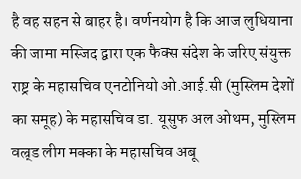है वह सहन से बाहर है। वर्णनयोग है कि आज लुधियाना की जामा मस्जिद द्वारा एक फैक्स संदेश के जरिए संयुक्त राष्ट्र के महासचिव एनटोनियो ओ.आई.सी (मुस्लिम देशों का समूह) के महासचिव डा. यूसुफ अल ओथम, मुस्लिम वल्र्ड लीग मक्का के महासचिव अबू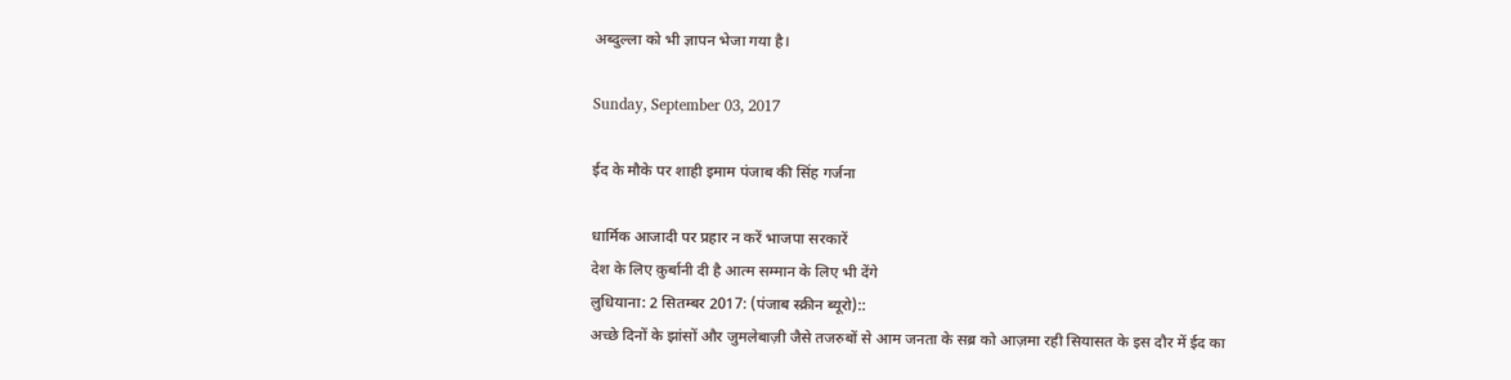अब्दुल्ला को भी ज्ञापन भेजा गया है।

Sunday, September 03, 2017

ईद के मौके पर शाही इमाम पंजाब की सिंह गर्जना

धार्मिक आजादी पर प्रहार न करें भाजपा सरकारें
देश के लिए क़ुर्बानी दी है आत्म सम्मान के लिए भी देंगे
लुधियाना: 2 सितम्बर 2017: (पंजाब स्क्रीन ब्यूरो)::
अच्छे दिनों के झांसों और जुमलेबाज़ी जैसे तजरुबों से आम जनता के सब्र को आज़मा रही सियासत के इस दौर में ईद का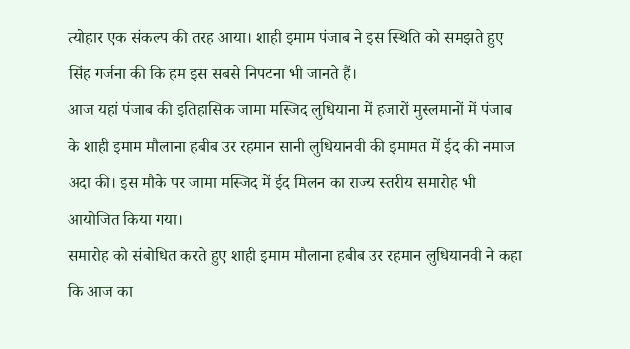त्योहार एक संकल्प की तरह आया। शाही इमाम पंजाब ने इस स्थिति को समझते हुए सिंह गर्जना की कि हम इस सबसे निपटना भी जानते हैं।
आज यहां पंजाब की इतिहासिक जामा मस्जिद लुधियाना में हजारों मुस्लमानों में पंजाब के शाही इमाम मौलाना हबीब उर रहमान सानी लुधियानवी की इमामत में ईद की नमाज अदा की। इस मौके पर जामा मस्जिद में ईद मिलन का राज्य स्तरीय समारोह भी आयोजित किया गया।
समारोह को संबोधित करते हुए शाही इमाम मौलाना हबीब उर रहमान लुधियानवी ने कहा कि आज का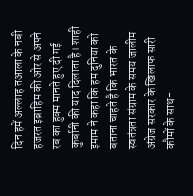दिन हमें अल्लाह तआला के नबी हजरत इब्राहिम की ओर से अपने रब का हुक्म मानते हुए दी गई कुर्बानी की याद दिलाता है। शाही इमाम ने कहा कि हम दुनिया को बताना चाहते है कि भारत के स्वतंत्रता संग्राम के समय जालीम अंग्रेज सरकार के खिलाफ सारी कौमों के साथ-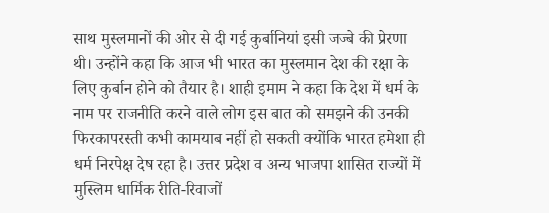साथ मुस्लमानों की ओर से दी गई कुर्बानियां इसी जज्बे की प्रेरणा थी। उन्होंने कहा कि आज भी भारत का मुस्लमान देश की रक्षा के लिए कुर्बान होने को तैयार है। शाही इमाम ने कहा कि देश में धर्म के नाम पर राजनीति करने वाले लोग इस बात को समझने की उनकी फिरकापरस्ती कभी कामयाब नहीं हो सकती क्योंकि भारत हमेशा ही धर्म निरपेक्ष देष रहा है। उत्तर प्रदेश व अन्य भाजपा शासित राज्यों में मुस्लिम धार्मिक रीति-रिवाजों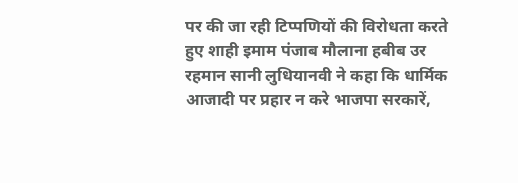पर की जा रही टिप्पणियों की विरोधता करते हुए शाही इमाम पंजाब मौलाना हबीब उर रहमान सानी लुधियानवी ने कहा कि धार्मिक आजादी पर प्रहार न करे भाजपा सरकारें,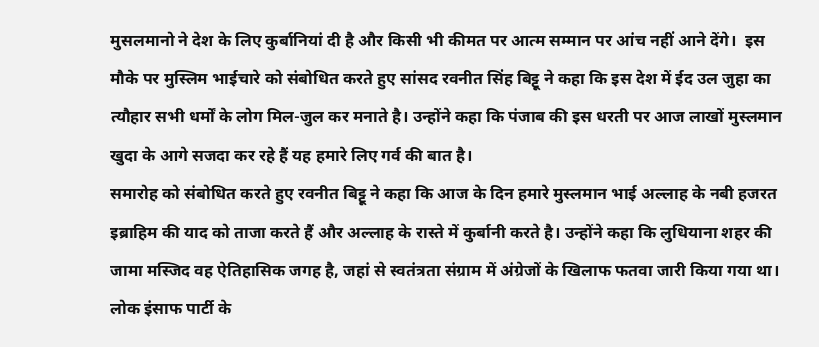मुसलमानो ने देश के लिए कुर्बानियां दी है और किसी भी कीमत पर आत्म सम्मान पर आंच नहीं आने देंगे।  इस मौके पर मुस्लिम भाईचारे को संबोधित करते हुए सांसद रवनीत सिंह बिट्टू ने कहा कि इस देश में ईद उल जुहा का त्यौहार सभी धर्मों के लोग मिल-जुल कर मनाते है। उन्होंने कहा कि पंजाब की इस धरती पर आज लाखों मुस्लमान खुदा के आगे सजदा कर रहे हैं यह हमारे लिए गर्व की बात है।
समारोह को संबोधित करते हुए रवनीत बिट्टू ने कहा कि आज के दिन हमारे मुस्लमान भाई अल्लाह के नबी हजरत इब्राहिम की याद को ताजा करते हैं और अल्लाह के रास्ते में कुर्बानी करते है। उन्होंने कहा कि लुधियाना शहर की जामा मस्जिद वह ऐतिहासिक जगह है, जहां से स्वतंत्रता संग्राम में अंग्रेजों के खिलाफ फतवा जारी किया गया था। लोक इंसाफ पार्टी के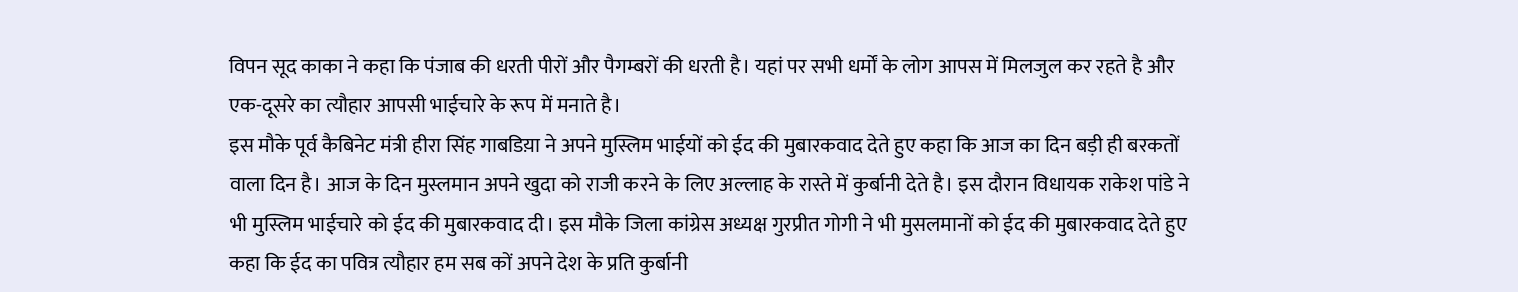विपन सूद काका ने कहा कि पंजाब की धरती पीरों और पैगम्बरों की धरती है। यहां पर सभी धर्मों के लोग आपस में मिलजुल कर रहते है और एक-दूसरे का त्यौहार आपसी भाईचारे के रूप में मनाते है।
इस मौके पूर्व कैबिनेट मंत्री हीरा सिंह गाबडिय़ा ने अपने मुस्लिम भाईयों को ईद की मुबारकवाद देते हुए कहा कि आज का दिन बड़ी ही बरकतों वाला दिन है। आज के दिन मुस्लमान अपने खुदा को राजी करने के लिए अल्लाह के रास्ते में कुर्बानी देते है। इस दौरान विधायक राकेश पांडे ने भी मुस्लिम भाईचारे को ईद की मुबारकवाद दी। इस मौके जिला कांग्रेस अध्यक्ष गुरप्रीत गोगी ने भी मुसलमानों को ईद की मुबारकवाद देते हुए कहा कि ईद का पवित्र त्यौहार हम सब कों अपने देश के प्रति कुर्बानी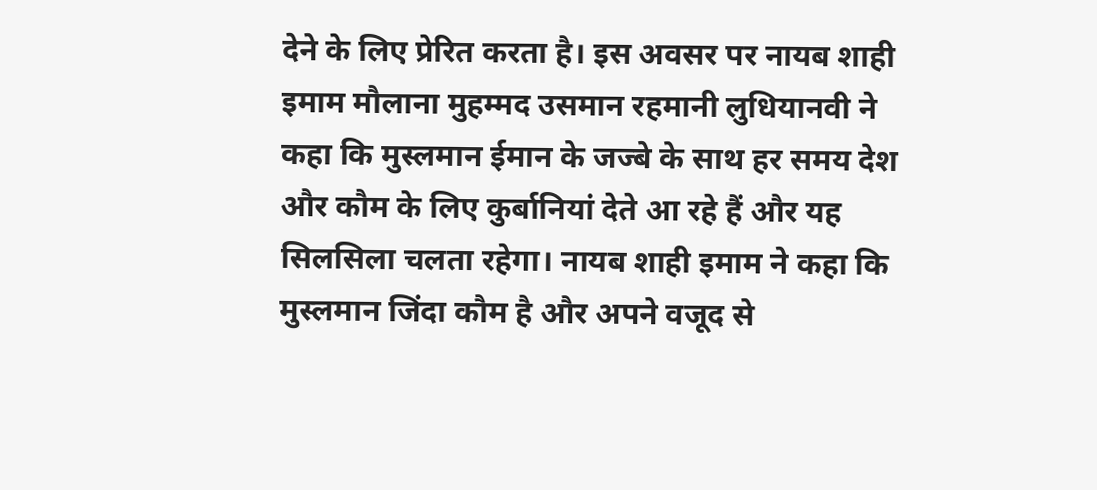देने के लिए प्रेरित करता है। इस अवसर पर नायब शाही इमाम मौलाना मुहम्मद उसमान रहमानी लुधियानवी ने कहा कि मुस्लमान ईमान के जज्बे के साथ हर समय देश और कौम के लिए कुर्बानियां देते आ रहे हैं और यह सिलसिला चलता रहेगा। नायब शाही इमाम ने कहा कि मुस्लमान जिंदा कौम है और अपने वजूद से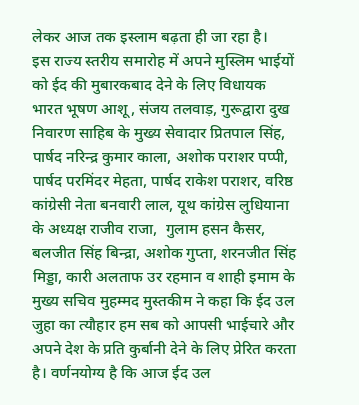लेकर आज तक इस्लाम बढ़ता ही जा रहा है।
इस राज्य स्तरीय समारोह में अपने मुस्लिम भाईयों को ईद की मुबारकबाद देने के लिए विधायक भारत भूषण आशू, संजय तलवाड़, गुरूद्वारा दुख निवारण साहिब के मुख्य सेवादार प्रितपाल सिंह, पार्षद नरिन्द्र कुमार काला, अशोक पराशर पप्पी, पार्षद परमिंदर मेहता, पार्षद राकेश पराशर, वरिष्ठ कांग्रेसी नेता बनवारी लाल, यूथ कांग्रेस लुधियाना के अध्यक्ष राजीव राजा,  गुलाम हसन कैसर, बलजीत सिंह बिन्द्रा, अशोक गुप्ता, शरनजीत सिंह मिड्डा, कारी अलताफ उर रहमान व शाही इमाम के मुख्य सचिव मुहम्मद मुस्तकीम ने कहा कि ईद उल जुहा का त्यौहार हम सब को आपसी भाईचारे और अपने देश के प्रति कुर्बानी देने के लिए प्रेरित करता है। वर्णनयोग्य है कि आज ईद उल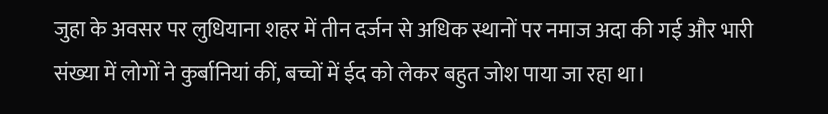जुहा के अवसर पर लुधियाना शहर में तीन दर्जन से अधिक स्थानों पर नमाज अदा की गई और भारी संख्या में लोगों ने कुर्बानियां कीं, बच्चों में ईद को लेकर बहुत जोश पाया जा रहा था।